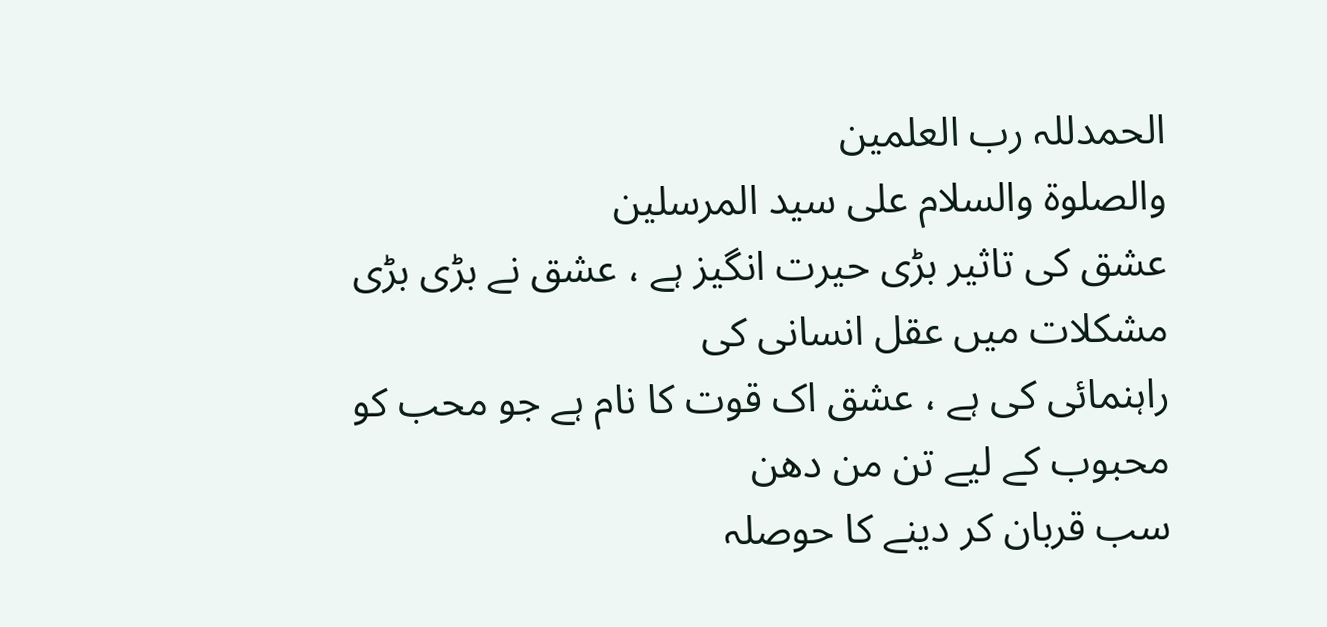الحمدللہ رب العلمین
والصلوۃ والسلام علی سید المرسلین
عشق کی تاثیر بڑی حیرت انگیز ہے ، عشق نے بڑی بڑی مشکلات میں عقل انسانی کی
راہنمائی کی ہے ، عشق اک قوت کا نام ہے جو محب کو محبوب کے لیے تن من دھن
سب قربان کر دینے کا حوصلہ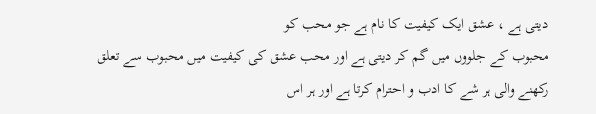دیتی ہے ، عشق ایک کیفیت کا نام ہے جو محب کو
محبوب کے جلووں میں گم کر دیتی ہے اور محب عشق کی کیفیت میں محبوب سے تعلق
رکھنے والی ہر شے کا ادب و احترام کرتا ہے اور ہر اس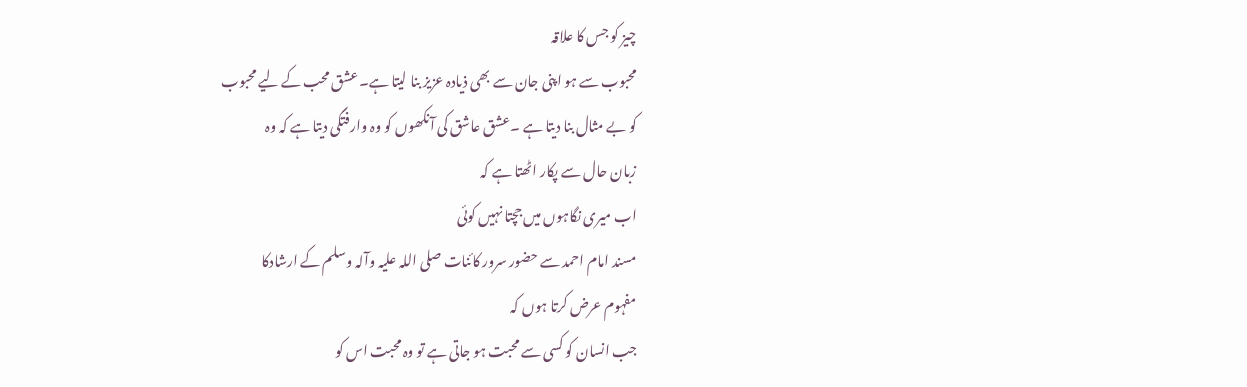چیز کو جس کا علاقہ
محبوب سے ہو اپنی جان سے بھی ذیادہ عزیز بنا لیتا ہے۔عشق محب کے لیے محبوب
کو بے مثال بنا دیتا ہے ۔عشق عاشق کی آنکھوں کو وہ وارفتگی دیتا ہے کہ وہ
زبان حال سے پکار اٹھتا ہے کہ
اب میری نگاہوں میں جچتا نہیں کوئی
مسند امام احمد سے حضور سرور کائنات صلی اللہ علیہ وآلہ وسلم کے ارشادکا
مفہوم عرض کرتا ہوں کہ
جب انسان کو کسی سے محبت ہو جاتی ہے تو وہ محبت اس کو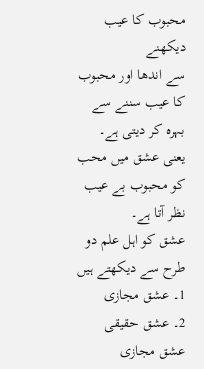محبوب کا عیب دیکھنے
سے اندھا اور محبوب کا عیب سننے سے بہرہ کر دیتی ہے۔
یعنی عشق میں محب کو محبوب بے عیب نظر آتا ہے۔
عشق کو اہل علم دو طرح سے دیکھتے ہیں
1۔ عشق مجازی
2۔ عشق حقیقی
عشق مجازی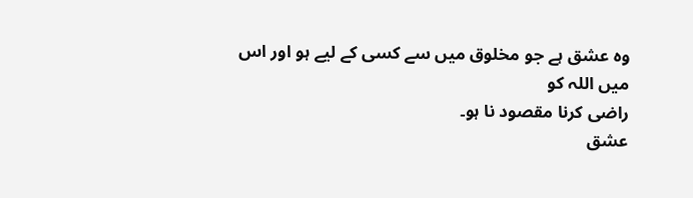وہ عشق ہے جو مخلوق میں سے کسی کے لیے ہو اور اس میں اللہ کو
راضی کرنا مقصود نا ہو۔
عشق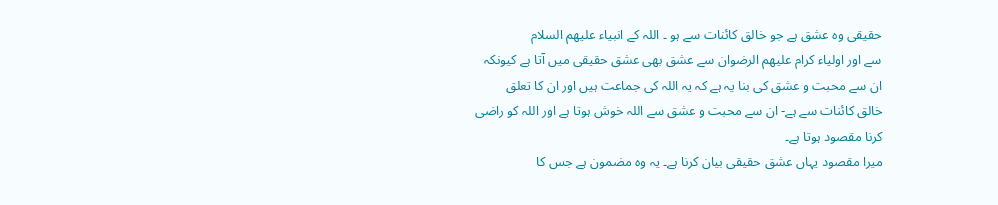حقیقی وہ عشق ہے جو خالق کائنات سے ہو ۔ اللہ کے انبیاء علیھم السلام
سے اور اولیاء کرام علیھم الرضوان سے عشق بھی عشق حقیقی میں آتا ہے کیونکہ
ان سے محبت و عشق کی بنا یہ ہے کہ یہ اللہ کی جماعت ہیں اور ان کا تعلق
خالق کائنات سے ہے- ان سے محبت و عشق سے اللہ خوش ہوتا ہے اور اللہ کو راضی
کرنا مقصود ہوتا ہے۔
میرا مقصود یہاں عشق حقیقی بیان کرنا ہے۔ یہ وہ مضمون ہے جس کا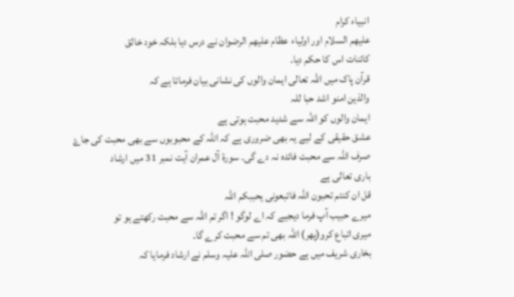انبیاء کرام
علیھم السلام اور اولیاء عظام علیھم الرضوان نے درس دیا بلکہ خود خالق
کائنات اس کا حکم دیا۔
قرآن پاک میں اللہ تعالی ایمان والوں کی نشانی بیان فرماتا ہے کہ
والذین امنو اشد حبا للہ
ایمان والوں کو اللہ سے شدید محبت ہوتی ہے
عشق حقیقی کے لیے یہ بھی ضروری ہے کہ اللہ کے محبوبوں سے بھی محبت کی جاۓ
صرف اللہ سے محبت فائدہ نہ دے گی۔ سورۃ آل عمران آیت نمبر 31 میں ارشاد
باری تعالی ہے
قل ان کنتم تحبون اللہ فاتبعونی یحببکم اللہ
میرے حبیب آپ فرما دیجیے کہ اے لوگو ! اگر تم اللہ سے محبت رکھتے ہو تو
میری اتباع کرو(پھر) اللہ بھی تم سے محبت کرے گا۔
بخاری شریف میں ہے حضور صلی اللہ علیہ وسلم نے ارشاد فرمایا کہ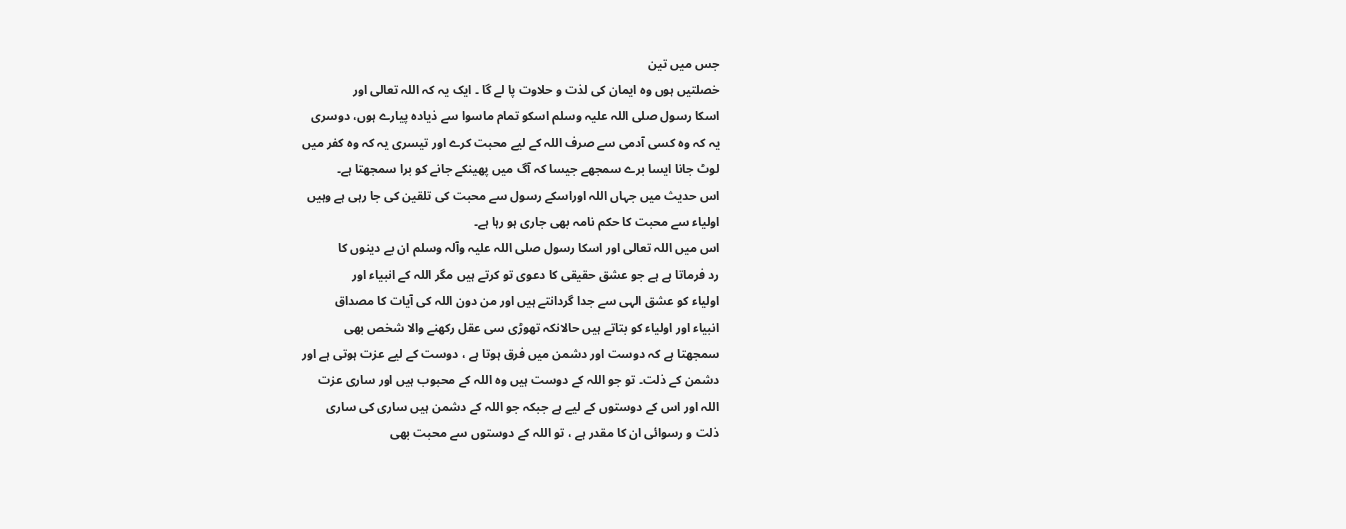جس میں تین
خصلتیں ہوں وہ ایمان کی لذت و حلاوت پا لے گا ۔ ایک یہ کہ اللہ تعالی اور
اسکا رسول صلی اللہ علیہ وسلم اسکو تمام ماسوا سے ذیادہ پیارے ہوں، دوسری
یہ کہ وہ کسی آدمی سے صرف اللہ کے لیے محبت کرے اور تیسری یہ کہ وہ کفر میں
لوٹ جانا ایسا برے سمجھے جیسا کہ آگ میں پھینکے جانے کو برا سمجھتا ہے۔
اس حدیث میں جہاں اللہ اوراسکے رسول سے محبت کی تلقین کی جا رہی ہے وہیں
اولیاء سے محبت کا حکم نامہ بھی جاری ہو رہا ہے۔
اس میں اللہ تعالی اور اسکا رسول صلی اللہ علیہ وآلہ وسلم ان بے دینوں کا
رد فرماتا ہے ہے جو عشق حقیقی کا دعوی تو کرتے ہیں مگر اللہ کے انبیاء اور
اولیاء کو عشق الہی سے جدا گردانتے ہیں اور من دون اللہ کی آیات کا مصداق
انبیاء اور اولیاء کو بتاتے ہیں حالانکہ تھوڑی سی عقل رکھنے والا شخص بھی
سمجھتا ہے کہ دوست اور دشمن میں فرق ہوتا ہے ، دوست کے لیے عزت ہوتی ہے اور
دشمن کے ذلت۔ تو جو اللہ کے دوست ہیں وہ اللہ کے محبوب ہیں اور ساری عزت
اللہ اور اس کے دوستوں کے لیے ہے جبکہ جو اللہ کے دشمن ہیں ساری کی ساری
ذلت و رسوائی ان کا مقدر ہے ، تو اللہ کے دوستوں سے محبت بھی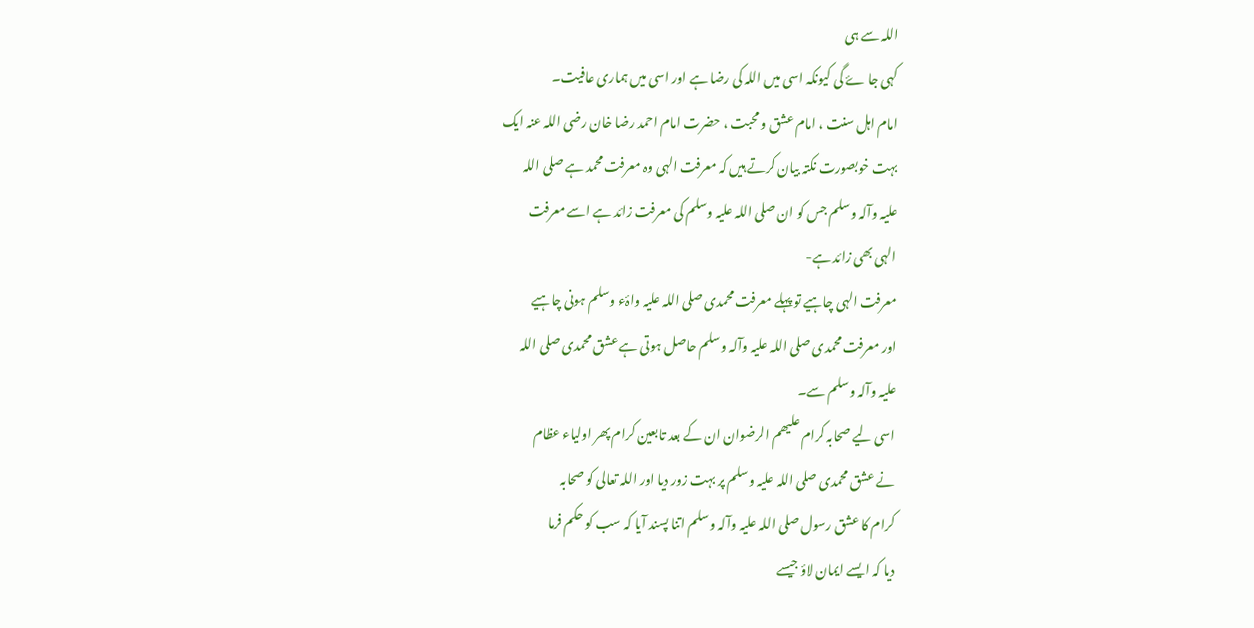اللہ سے ہی
کہی جا ۓ گی کیونکہ اسی میں اللہ کی رضا ہے اور اسی میں ہماری عافیت۔
امام اہل سنت ، امام عشق و محبت ، حضرت امام احمد رضا خان رضی اللہ عنہ ایک
بہت خوبصورت نکتہ بیان کرتے ہیں کہ معرفت الہی وہ معرفت محمد ہے صلی اللہ
علیہ وآلہ وسلم جس کو ان صلی اللہ علیہ وسلم کی معرفت زائد ہے اسے معرفت
الہی بھی زائد ہے-
معرفت الہی چاہیے تو پہلے معرفت محمدی صلی اللہ علیہ واۂء وسلم ہونی چاہیے
اور معرفت محمدی صلی اللہ علیہ وآلہ وسلم حاصل ہوتی ہے عشق محمدی صلی اللہ
علیہ وآلہ وسلم سے۔
اسی لیے صحابہ کرام علیھم الرضوان ان کے بعد تابعین کرام پھر اولیاء عظام
نے عشق محمدی صلی اللہ علیہ وسلم پر بہت زور دیا اور اللہ تعالی کو صحابہ
کرام کا عشق رسول صلی اللہ علیہ وآلہ وسلم اتنا پسند آیا کہ سب کو حکم فرما
دیا کہ ایسے ایمان لاؤ جیسے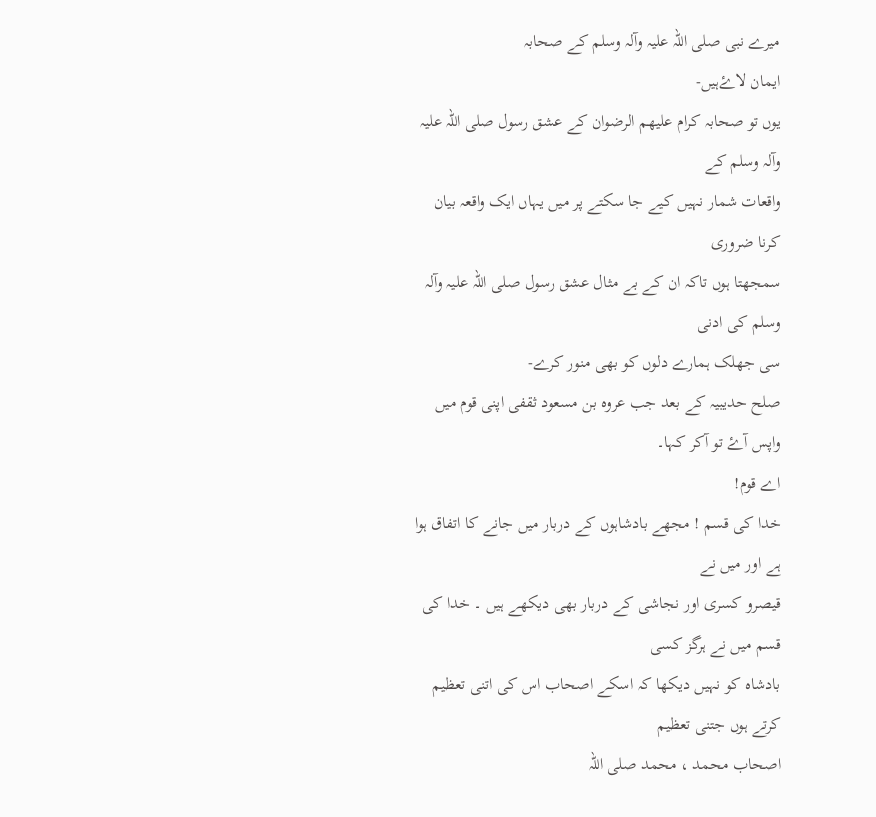میرے نبی صلی اللہ علیہ وآلہ وسلم کے صحابہ
ایمان لاۓہیں-
یوں تو صحابہ کرام علیھم الرضوان کے عشق رسول صلی اللہ علیہ وآلہ وسلم کے
واقعات شمار نہیں کیے جا سکتے پر میں یہاں ایک واقعہ بیان کرنا ضروری
سمجھتا ہوں تاکہ ان کے بے مثال عشق رسول صلی اللہ علیہ وآلہ وسلم کی ادنی
سی جھلک ہمارے دلوں کو بھی منور کرے-
صلح حدیبیہ کے بعد جب عروہ بن مسعود ثقفی اپنی قوم میں واپس آۓ تو آکر کہا۔
اے قوم!
خدا کی قسم ! مجھے بادشاہوں کے دربار میں جانے کا اتفاق ہوا ہے اور میں نے
قیصرو کسری اور نجاشی کے دربار بھی دیکھے ہیں ۔ خدا کی قسم میں نے ہرگز کسی
بادشاہ کو نہیں دیکھا کہ اسکے اصحاب اس کی اتنی تعظیم کرتے ہوں جتنی تعظیم
اصحاب محمد ، محمد صلی اللہ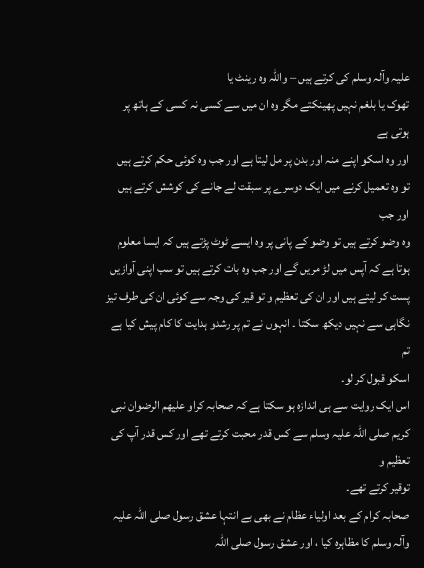علیہ وآلہ وسلم کی کرتے ہیں – واللہ وہ رینٹ یا
تھوک یا بلغم نہیں پھینکتے مگر وہ ان میں سے کسی نہ کسی کے ہاتھ پر ہوتی ہے
اور وہ اسکو اپنے منہ اور بدن پر مل لیتا ہے اور جب وہ کوئی حکم کرتے ہیں
تو وہ تعمیل کرنے میں ایک دوسرے پر سبقت لے جانے کی کوشش کرتے ہیں اور جب
وہ وضو کرتے ہیں تو وضو کے پانی پر وہ ایسے ٹوٹ پڑتے ہیں کہ ایسا معلوم
ہوتا ہے کہ آپس میں لڑ مریں گے اور جب وہ بات کرتے ہیں تو سب اپنی آوازیں
پست کر لیتے ہیں اور ان کی تعظیم و تو قیر کی وجہ سے کوئی ان کی طرف تیز
نگاہی سے نہیں دیکھ سکتا ۔ انہوں نے تم پر رشدو ہدایت کا کام پیش کیا ہے تم
اسکو قبول کر لو۔
اس ایک روایت سے ہی اندازہ ہو سکتا ہے کہ صحابہ کراو علیھم الرضوان نبی
کریم صلی اللہ علیہ وسلم سے کس قدر محبت کرتے تھے اور کس قدر آپ کی تعظیم و
توقیر کرتے تھے۔
صحابہ کرام کے بعد اولیاء عظام نے بھی بے انتہا عشق رسول صلی اللہ علیہ
وآلہ وسلم کا مظاہرہ کیا ، اور عشق رسول صلی اللہ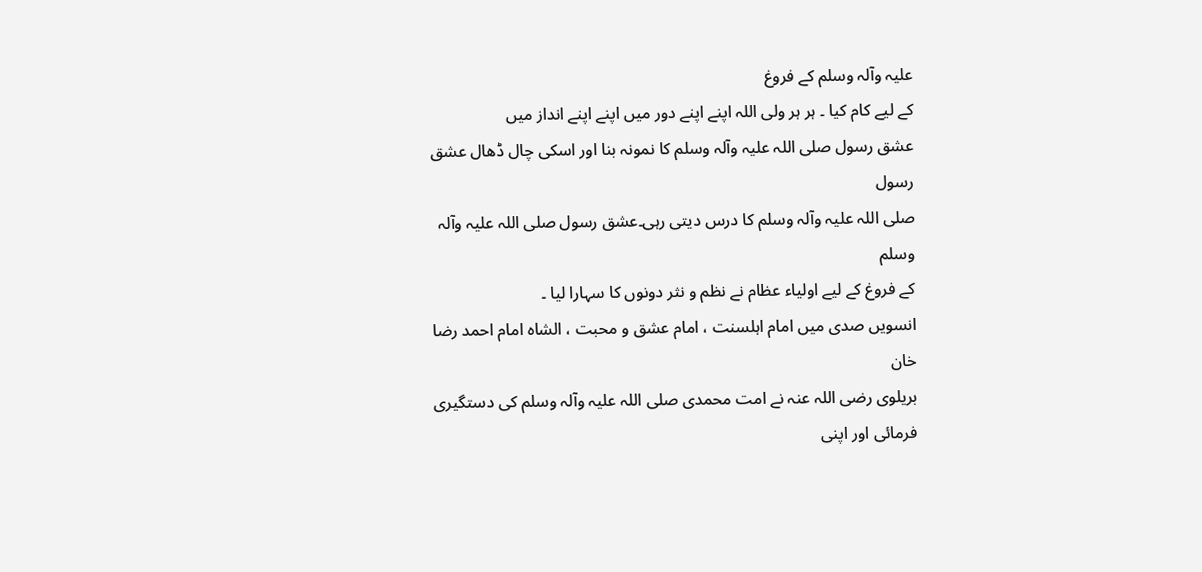علیہ وآلہ وسلم کے فروغ
کے لیے کام کیا ۔ ہر ہر ولی اللہ اپنے اپنے دور میں اپنے اپنے انداز میں
عشق رسول صلی اللہ علیہ وآلہ وسلم کا نمونہ بنا اور اسکی چال ڈھال عشق رسول
صلی اللہ علیہ وآلہ وسلم کا درس دیتی رہی۔عشق رسول صلی اللہ علیہ وآلہ وسلم
کے فروغ کے لیے اولیاء عظام نے نظم و نثر دونوں کا سہارا لیا ۔
انسویں صدی میں امام اہلسنت ، امام عشق و محبت ، الشاہ امام احمد رضا خان
بریلوی رضی اللہ عنہ نے امت محمدی صلی اللہ علیہ وآلہ وسلم کی دستگیری
فرمائی اور اپنی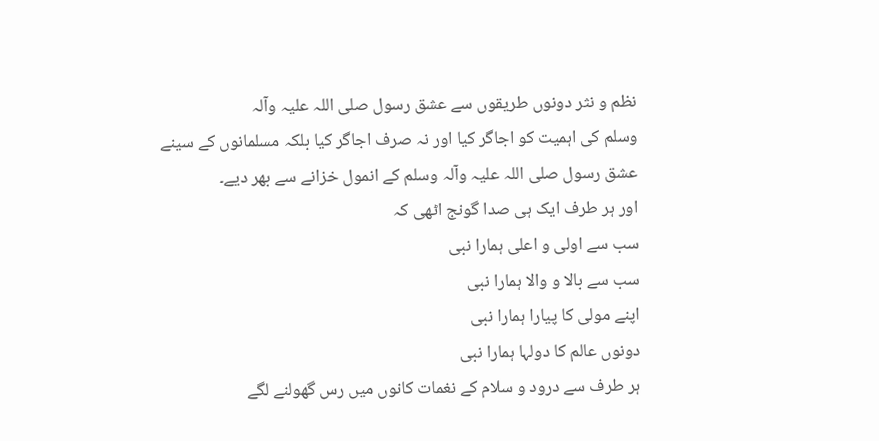نظم و نثر دونوں طریقوں سے عشق رسول صلی اللہ علیہ وآلہ
وسلم کی اہمیت کو اجاگر کیا اور نہ صرف اجاگر کیا بلکہ مسلمانوں کے سینے
عشق رسول صلی اللہ علیہ وآلہ وسلم کے انمول خزانے سے بھر دیے۔
اور ہر طرف ایک ہی صدا گونج اٹھی کہ
سب سے اولی و اعلی ہمارا نبی
سب سے بالا و والا ہمارا نبی
اپنے مولی کا پیارا ہمارا نبی
دونوں عالم کا دولہا ہمارا نبی
ہر طرف سے درود و سلام کے نغمات کانوں میں رس گھولنے لگے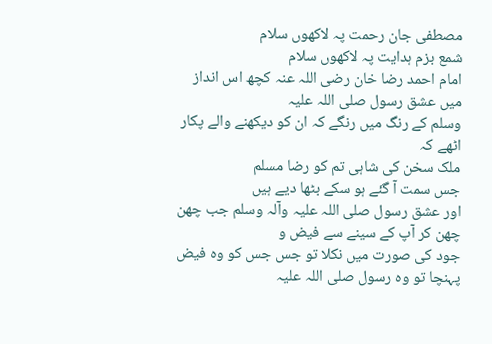مصطفی جان رحمت پہ لاکھوں سلام
شمع بزم ہدایت پہ لاکھوں سلام
امام احمد رضا خان رضی اللہ عنہ کچھ اس انداز میں عشق رسول صلی اللہ علیہ
وسلم کے رنگ میں رنگے کہ ان کو دیکھنے والے پکار اٹھے کہ
ملک سخن کی شاہی تم کو رضا مسلم
جس سمت آ گئے ہو سکے بٹھا دیے ہیں
اور عشق رسول صلی اللہ علیہ وآلہ وسلم جب چھن چھن کر آپ کے سینے سے فیض و
جود کی صورت میں نکلا تو جس جس کو وہ فیض پہنچا تو وہ رسول صلی اللہ علیہ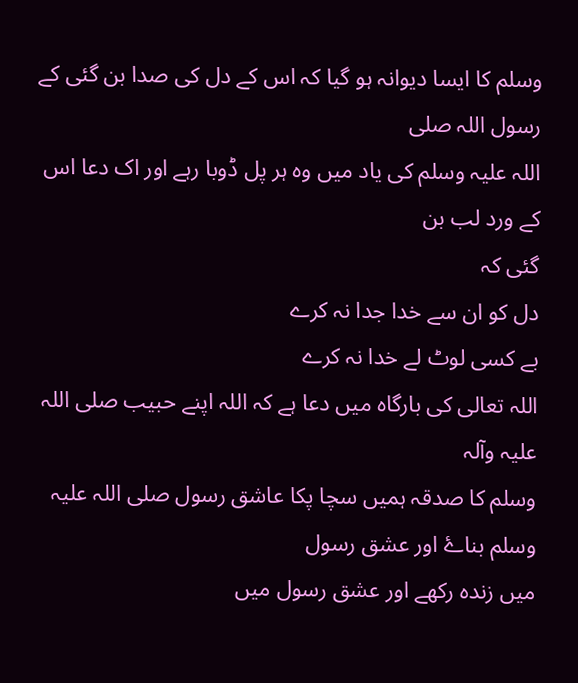وسلم کا ایسا دیوانہ ہو گیا کہ اس کے دل کی صدا بن گئی کے رسول اللہ صلی
اللہ علیہ وسلم کی یاد میں وہ ہر پل ڈوبا رہے اور اک دعا اس کے ورد لب بن
گئی کہ
دل کو ان سے خدا جدا نہ کرے
بے کسی لوٹ لے خدا نہ کرے
اللہ تعالی کی بارگاہ میں دعا ہے کہ اللہ اپنے حبیب صلی اللہ علیہ وآلہ
وسلم کا صدقہ ہمیں سچا پکا عاشق رسول صلی اللہ علیہ وسلم بناۓ اور عشق رسول
میں زندہ رکھے اور عشق رسول میں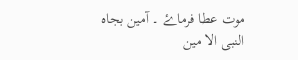موت عطا فرماۓ ۔ آمین بجاہ النبی الا مین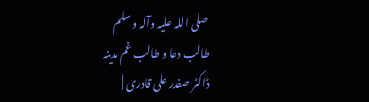صلی اللہ علیہ وآلہ وسلم
طالب دعا و طالب غم مدینہ
ڈاکٹر صفدر علی قادری |